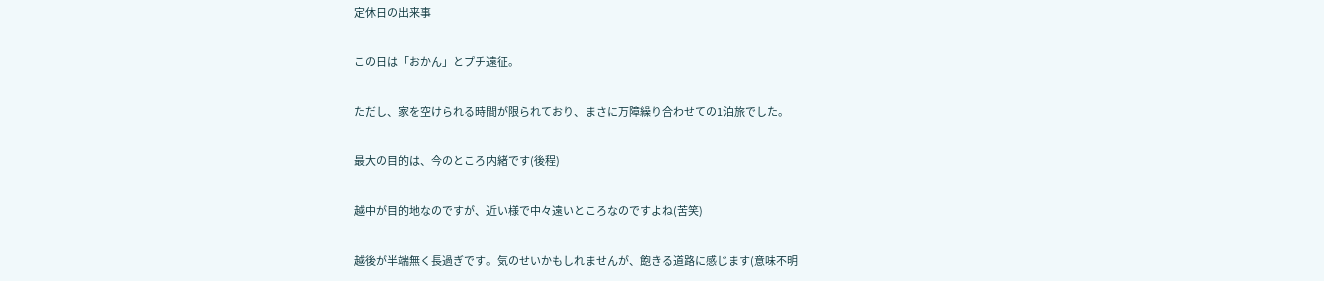定休日の出来事

この日は「おかん」とプチ遠征。

ただし、家を空けられる時間が限られており、まさに万障繰り合わせての1泊旅でした。

最大の目的は、今のところ内緒です(後程)

越中が目的地なのですが、近い様で中々遠いところなのですよね(苦笑)

越後が半端無く長過ぎです。気のせいかもしれませんが、飽きる道路に感じます(意味不明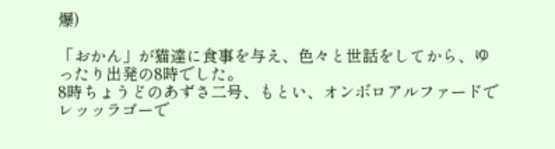爆)

「おかん」が猫達に食事を与え、色々と世話をしてから、ゆったり出発の8時でした。
8時ちょうどのあずさ二号、もとい、オンボロアルファードでレッッラゴーで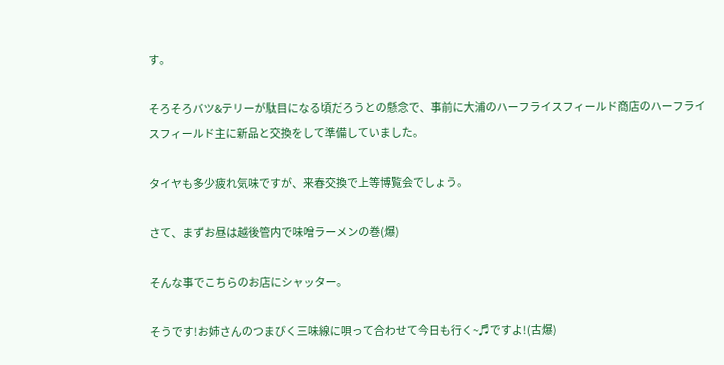す。

そろそろバツ&テリーが駄目になる頃だろうとの懸念で、事前に大浦のハーフライスフィールド商店のハーフライスフィールド主に新品と交換をして準備していました。

タイヤも多少疲れ気味ですが、来春交換で上等博覧会でしょう。

さて、まずお昼は越後管内で味噌ラーメンの巻(爆)

そんな事でこちらのお店にシャッター。

そうです!お姉さんのつまびく三味線に唄って合わせて今日も行く~♬ですよ!(古爆)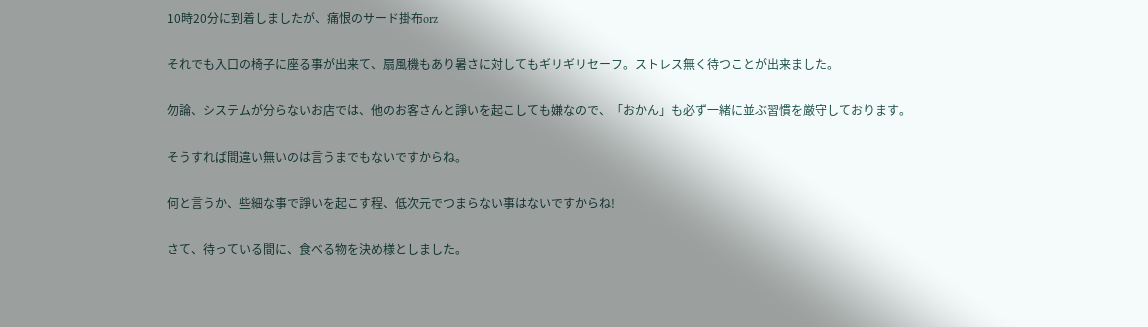10時20分に到着しましたが、痛恨のサード掛布orz

それでも入口の椅子に座る事が出来て、扇風機もあり暑さに対してもギリギリセーフ。ストレス無く待つことが出来ました。

勿論、システムが分らないお店では、他のお客さんと諍いを起こしても嫌なので、「おかん」も必ず一緒に並ぶ習慣を厳守しております。

そうすれば間違い無いのは言うまでもないですからね。

何と言うか、些細な事で諍いを起こす程、低次元でつまらない事はないですからね!

さて、待っている間に、食べる物を決め様としました。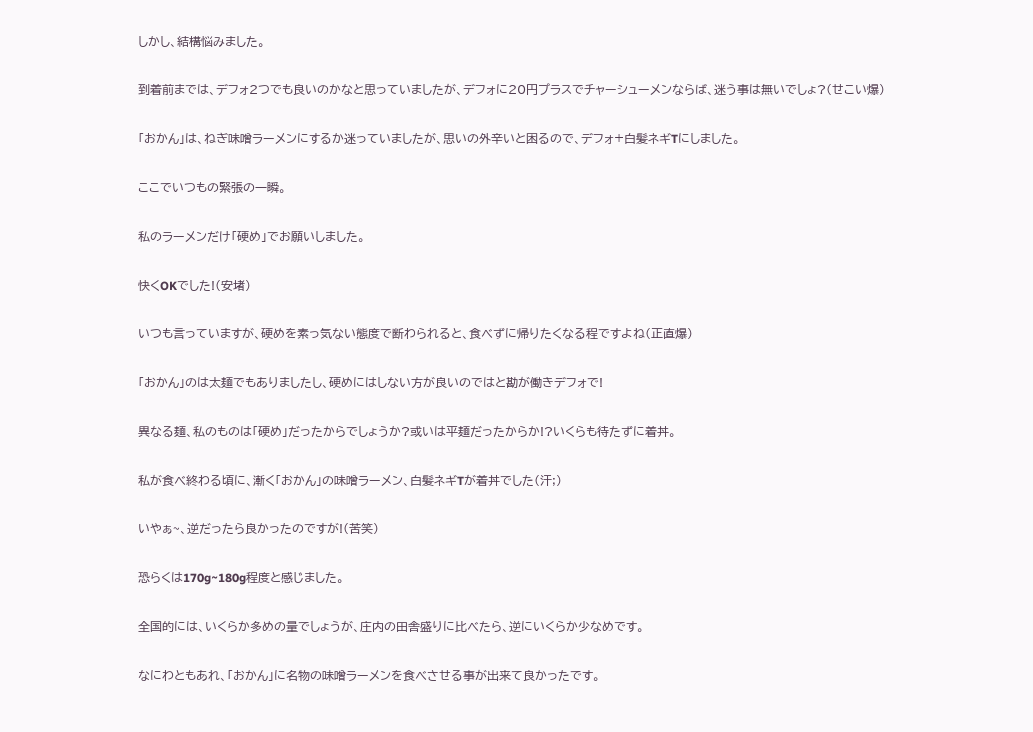しかし、結構悩みました。

到着前までは、デフォ2つでも良いのかなと思っていましたが、デフォに20円プラスでチャーシューメンならば、迷う事は無いでしょ?(せこい爆)

「おかん」は、ねぎ味噌ラーメンにするか迷っていましたが、思いの外辛いと困るので、デフォ+白髪ネギTにしました。

ここでいつもの緊張の一瞬。

私のラーメンだけ「硬め」でお願いしました。

快くOKでした!(安堵)

いつも言っていますが、硬めを素っ気ない態度で断わられると、食べずに帰りたくなる程ですよね(正直爆)

「おかん」のは太麺でもありましたし、硬めにはしない方が良いのではと勘が働きデフォで!

異なる麺、私のものは「硬め」だったからでしょうか?或いは平麺だったからか!?いくらも待たずに着丼。

私が食べ終わる頃に、漸く「おかん」の味噌ラーメン、白髪ネギTが着丼でした(汗;)

いやぁ~、逆だったら良かったのですが!(苦笑)

恐らくは170g~180g程度と感じました。

全国的には、いくらか多めの量でしょうが、庄内の田舎盛りに比べたら、逆にいくらか少なめです。

なにわともあれ、「おかん」に名物の味噌ラーメンを食べさせる事が出来て良かったです。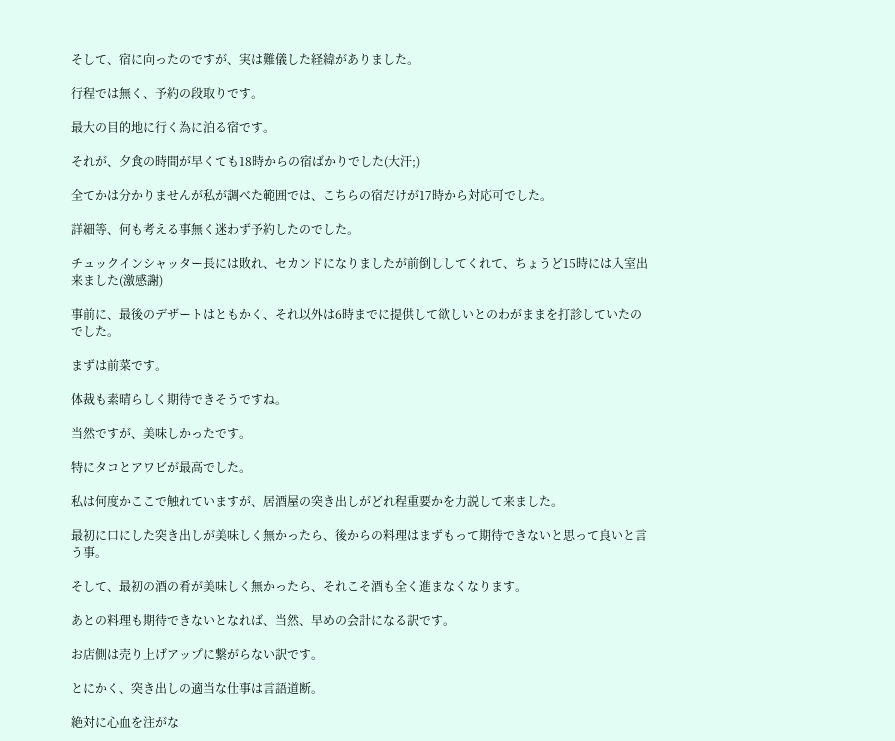そして、宿に向ったのですが、実は難儀した経緯がありました。

行程では無く、予約の段取りです。

最大の目的地に行く為に泊る宿です。

それが、夕食の時間が早くても18時からの宿ばかりでした(大汗;)

全てかは分かりませんが私が調べた範囲では、こちらの宿だけが17時から対応可でした。

詳細等、何も考える事無く迷わず予約したのでした。

チュックインシャッター長には敗れ、セカンドになりましたが前倒ししてくれて、ちょうど15時には入室出来ました(激感謝)

事前に、最後のデザートはともかく、それ以外は6時までに提供して欲しいとのわがままを打診していたのでした。

まずは前菜です。

体裁も素晴らしく期待できそうですね。

当然ですが、美味しかったです。

特にタコとアワビが最高でした。

私は何度かここで触れていますが、居酒屋の突き出しがどれ程重要かを力説して来ました。

最初に口にした突き出しが美味しく無かったら、後からの料理はまずもって期待できないと思って良いと言う事。

そして、最初の酒の肴が美味しく無かったら、それこそ酒も全く進まなくなります。

あとの料理も期待できないとなれば、当然、早めの会計になる訳です。

お店側は売り上げアップに繋がらない訳です。

とにかく、突き出しの適当な仕事は言語道断。

絶対に心血を注がな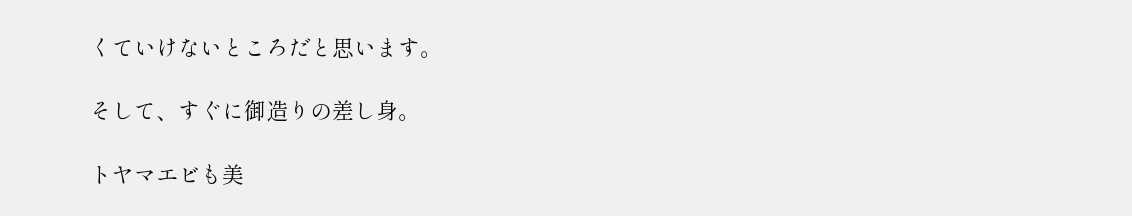くていけないところだと思います。

そして、すぐに御造りの差し身。

トヤマエビも美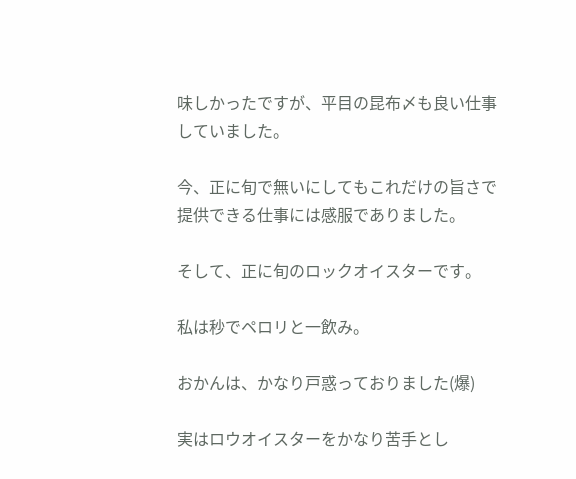味しかったですが、平目の昆布〆も良い仕事していました。

今、正に旬で無いにしてもこれだけの旨さで提供できる仕事には感服でありました。

そして、正に旬のロックオイスターです。

私は秒でペロリと一飲み。

おかんは、かなり戸惑っておりました(爆)

実はロウオイスターをかなり苦手とし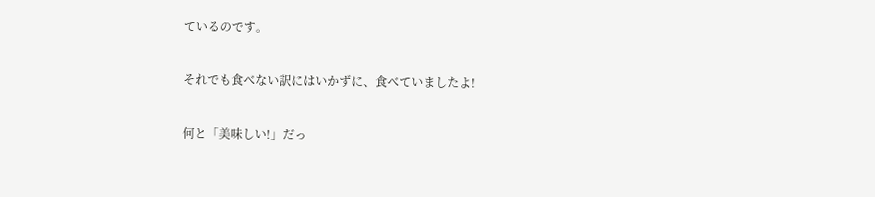ているのです。

それでも食べない訳にはいかずに、食べていましたよ!

何と「美味しい!」だっ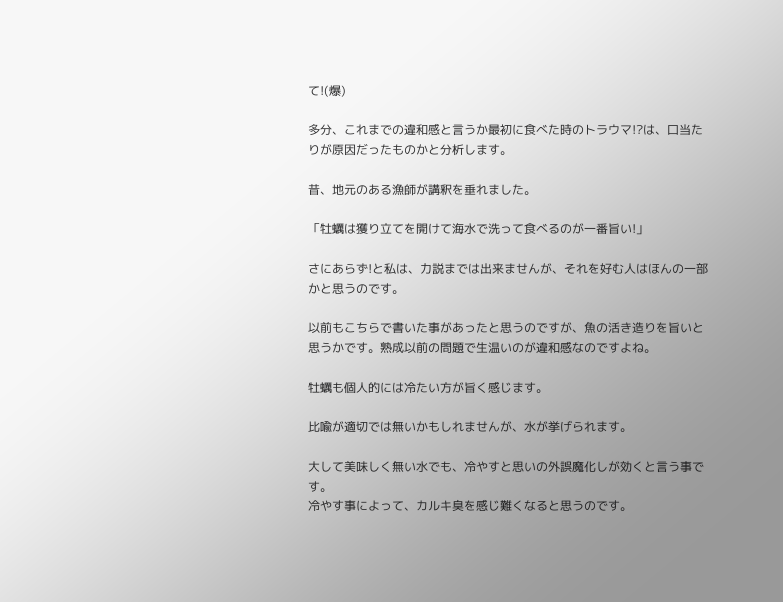て!(爆)

多分、これまでの違和感と言うか最初に食べた時のトラウマ!?は、口当たりが原因だったものかと分析します。

昔、地元のある漁師が講釈を垂れました。

「牡蠣は獲り立てを開けて海水で洗って食べるのが一番旨い!」

さにあらず!と私は、力説までは出来ませんが、それを好む人はほんの一部かと思うのです。

以前もこちらで書いた事があったと思うのですが、魚の活き造りを旨いと思うかです。熟成以前の問題で生温いのが違和感なのですよね。

牡蠣も個人的には冷たい方が旨く感じます。

比喩が適切では無いかもしれませんが、水が挙げられます。

大して美味しく無い水でも、冷やすと思いの外誤魔化しが効くと言う事です。
冷やす事によって、カルキ臭を感じ難くなると思うのです。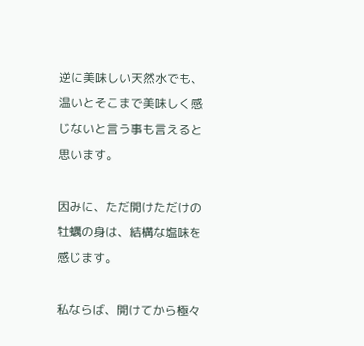逆に美味しい天然水でも、温いとそこまで美味しく感じないと言う事も言えると思います。

因みに、ただ開けただけの牡蠣の身は、結構な塩味を感じます。

私ならば、開けてから極々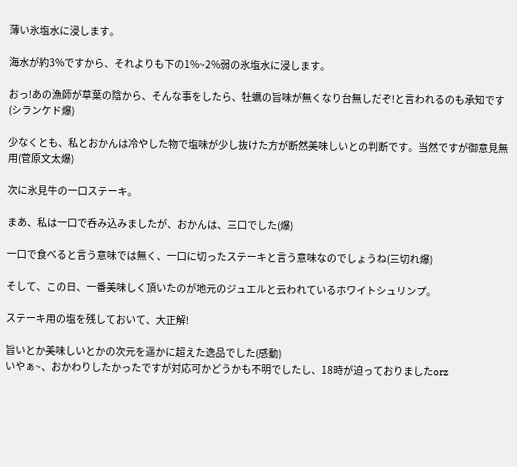薄い氷塩水に浸します。

海水が約3%ですから、それよりも下の1%~2%弱の氷塩水に浸します。

おっ!あの漁師が草葉の陰から、そんな事をしたら、牡蠣の旨味が無くなり台無しだぞ!と言われるのも承知です(シランケド爆)

少なくとも、私とおかんは冷やした物で塩味が少し抜けた方が断然美味しいとの判断です。当然ですが御意見無用(菅原文太爆)

次に氷見牛の一口ステーキ。

まあ、私は一口で呑み込みましたが、おかんは、三口でした(爆)

一口で食べると言う意味では無く、一口に切ったステーキと言う意味なのでしょうね(三切れ爆)

そして、この日、一番美味しく頂いたのが地元のジュエルと云われているホワイトシュリンプ。

ステーキ用の塩を残しておいて、大正解!

旨いとか美味しいとかの次元を遥かに超えた逸品でした(感動)
いやぁ~、おかわりしたかったですが対応可かどうかも不明でしたし、18時が迫っておりましたorz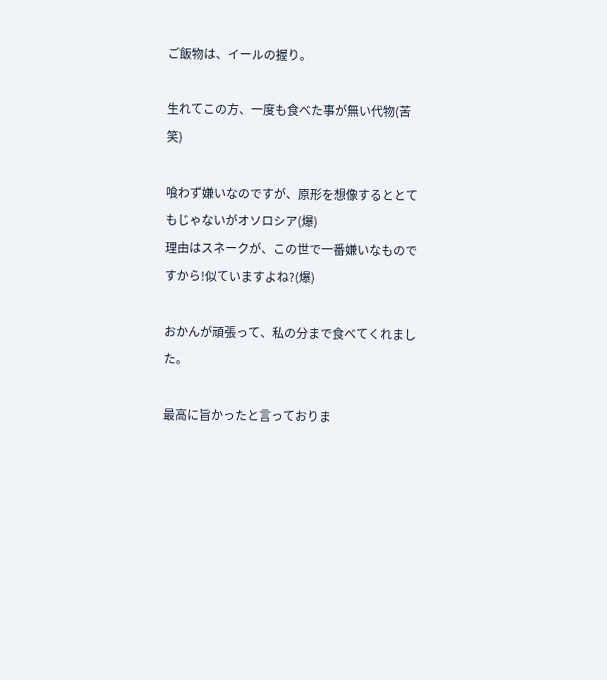ご飯物は、イールの握り。

生れてこの方、一度も食べた事が無い代物(苦笑)

喰わず嫌いなのですが、原形を想像するととてもじゃないがオソロシア(爆)
理由はスネークが、この世で一番嫌いなものですから!似ていますよね?(爆)

おかんが頑張って、私の分まで食べてくれました。

最高に旨かったと言っておりま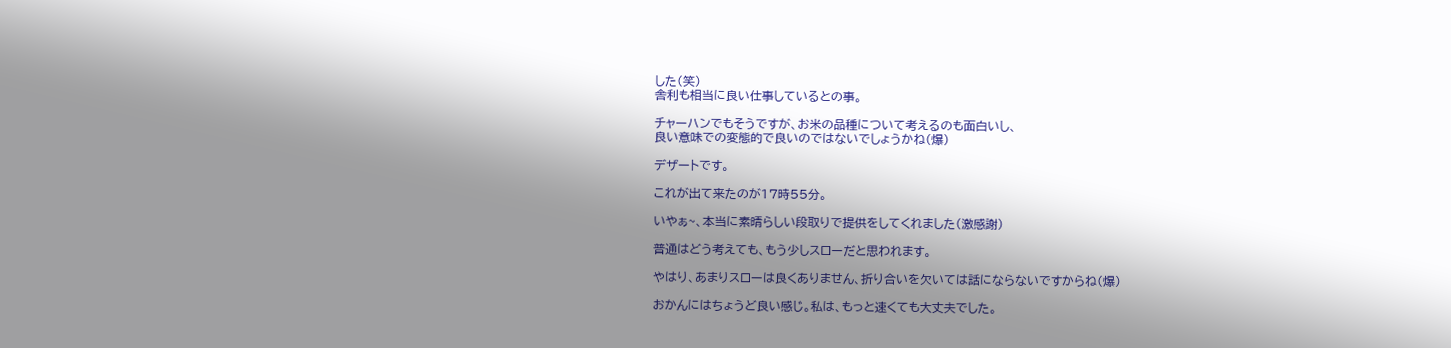した(笑)
舎利も相当に良い仕事しているとの事。

チャーハンでもそうですが、お米の品種について考えるのも面白いし、
良い意味での変態的で良いのではないでしょうかね(爆)

デザートです。

これが出て来たのが17時55分。

いやぁ~、本当に素晴らしい段取りで提供をしてくれました(激感謝)

普通はどう考えても、もう少しスローだと思われます。

やはり、あまりスローは良くありません、折り合いを欠いては話にならないですからね(爆)

おかんにはちょうど良い感じ。私は、もっと速くても大丈夫でした。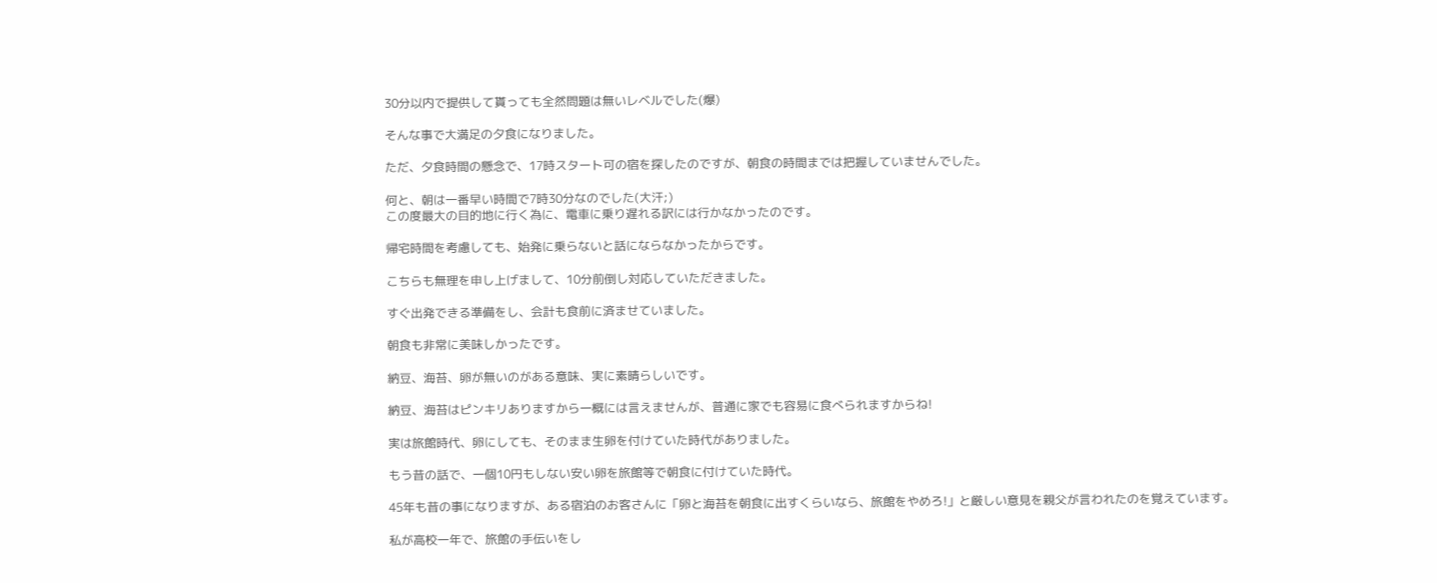30分以内で提供して貰っても全然問題は無いレベルでした(爆)

そんな事で大満足の夕食になりました。

ただ、夕食時間の懸念で、17時スタート可の宿を探したのですが、朝食の時間までは把握していませんでした。

何と、朝は一番早い時間で7時30分なのでした(大汗;)
この度最大の目的地に行く為に、電車に乗り遅れる訳には行かなかったのです。

帰宅時間を考慮しても、始発に乗らないと話にならなかったからです。

こちらも無理を申し上げまして、10分前倒し対応していただきました。

すぐ出発できる準備をし、会計も食前に済ませていました。

朝食も非常に美味しかったです。

納豆、海苔、卵が無いのがある意味、実に素晴らしいです。

納豆、海苔はピンキリありますから一概には言えませんが、普通に家でも容易に食べられますからね!

実は旅館時代、卵にしても、そのまま生卵を付けていた時代がありました。

もう昔の話で、一個10円もしない安い卵を旅館等で朝食に付けていた時代。

45年も昔の事になりますが、ある宿泊のお客さんに「卵と海苔を朝食に出すくらいなら、旅館をやめろ!」と厳しい意見を親父が言われたのを覚えています。

私が高校一年で、旅館の手伝いをし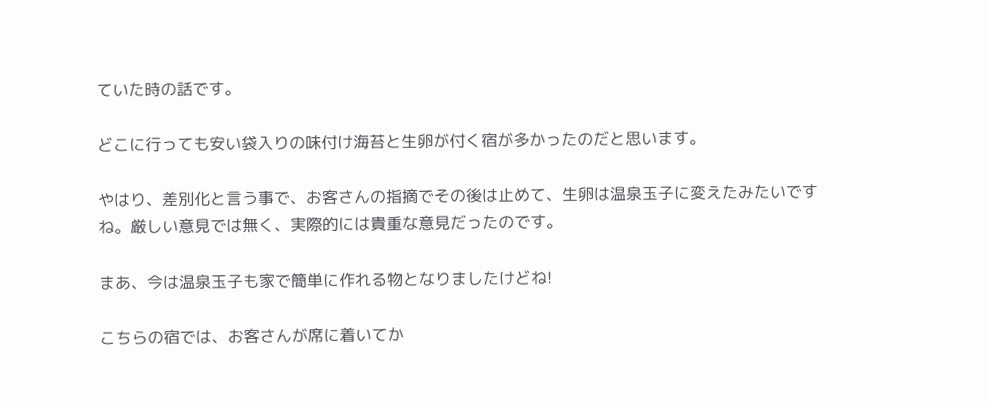ていた時の話です。

どこに行っても安い袋入りの味付け海苔と生卵が付く宿が多かったのだと思います。

やはり、差別化と言う事で、お客さんの指摘でその後は止めて、生卵は温泉玉子に変えたみたいですね。厳しい意見では無く、実際的には貴重な意見だったのです。

まあ、今は温泉玉子も家で簡単に作れる物となりましたけどね!

こちらの宿では、お客さんが席に着いてか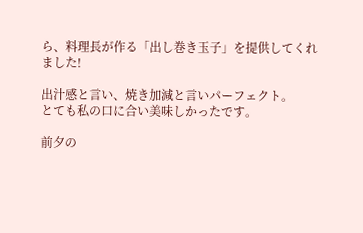ら、料理長が作る「出し巻き玉子」を提供してくれました!

出汁感と言い、焼き加減と言いパーフェクト。
とても私の口に合い美味しかったです。

前夕の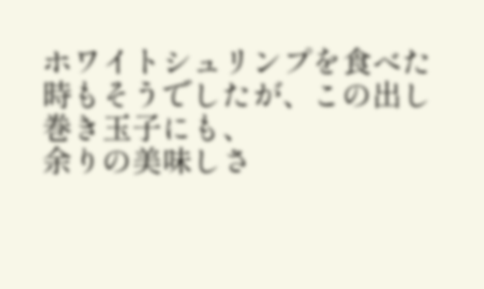ホワイトシュリンプを食べた時もそうでしたが、この出し巻き玉子にも、
余りの美味しさ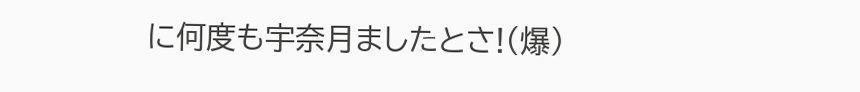に何度も宇奈月ましたとさ!(爆)